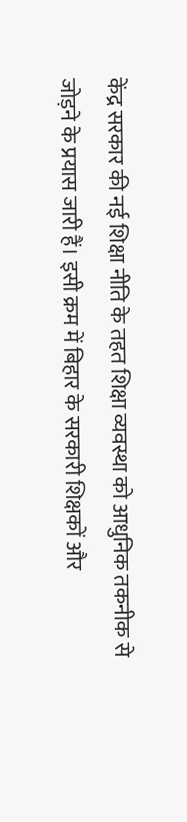केंद्र सरकार की नई शिक्षा नीति के तहत शिक्षा व्यवस्था को आधुनिक तकनीक से जोड़ने के प्रयास जारी हैं। इसी क्रम में बिहार के सरकारी शिक्षकों और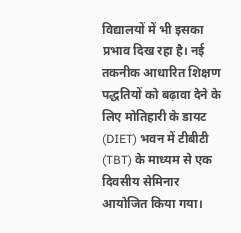विद्यालयों में भी इसका प्रभाव दिख रहा है। नई तकनीक आधारित शिक्षण पद्धतियों को बढ़ावा देने के लिए मोतिहारी के डायट (DIET) भवन में टीबीटी (TBT) के माध्यम से एक दिवसीय सेमिनार आयोजित किया गया।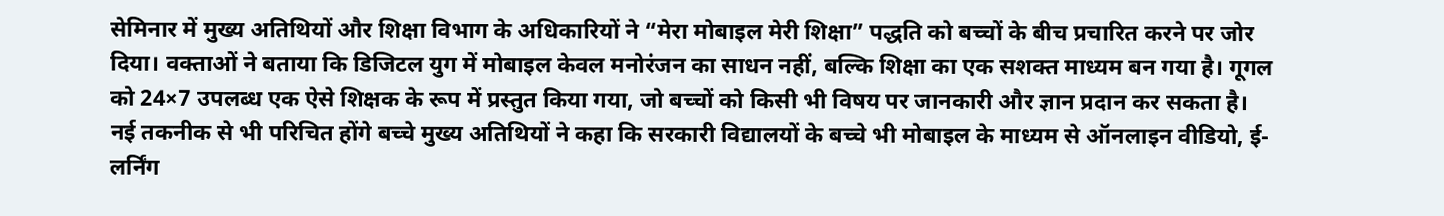सेमिनार में मुख्य अतिथियों और शिक्षा विभाग के अधिकारियों ने “मेरा मोबाइल मेरी शिक्षा” पद्धति को बच्चों के बीच प्रचारित करने पर जोर दिया। वक्ताओं ने बताया कि डिजिटल युग में मोबाइल केवल मनोरंजन का साधन नहीं, बल्कि शिक्षा का एक सशक्त माध्यम बन गया है। गूगल को 24×7 उपलब्ध एक ऐसे शिक्षक के रूप में प्रस्तुत किया गया, जो बच्चों को किसी भी विषय पर जानकारी और ज्ञान प्रदान कर सकता है। नई तकनीक से भी परिचित होंगे बच्चे मुख्य अतिथियों ने कहा कि सरकारी विद्यालयों के बच्चे भी मोबाइल के माध्यम से ऑनलाइन वीडियो, ई-लर्निंग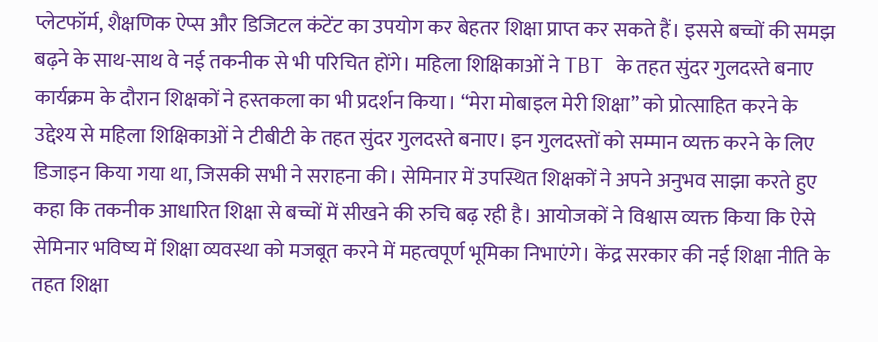प्लेटफॉर्म, शैक्षणिक ऐप्स और डिजिटल कंटेंट का उपयोग कर बेहतर शिक्षा प्राप्त कर सकते हैं। इससे बच्चों की समझ बढ़ने के साथ-साथ वे नई तकनीक से भी परिचित होंगे। महिला शिक्षिकाओं ने TBT के तहत सुंदर गुलदस्ते बनाए कार्यक्रम के दौरान शिक्षकों ने हस्तकला का भी प्रदर्शन किया। “मेरा मोबाइल मेरी शिक्षा” को प्रोत्साहित करने के उद्देश्य से महिला शिक्षिकाओं ने टीबीटी के तहत सुंदर गुलदस्ते बनाए। इन गुलदस्तों को सम्मान व्यक्त करने के लिए डिजाइन किया गया था, जिसकी सभी ने सराहना की। सेमिनार में उपस्थित शिक्षकों ने अपने अनुभव साझा करते हुए कहा कि तकनीक आधारित शिक्षा से बच्चों में सीखने की रुचि बढ़ रही है। आयोजकों ने विश्वास व्यक्त किया कि ऐसे सेमिनार भविष्य में शिक्षा व्यवस्था को मजबूत करने में महत्वपूर्ण भूमिका निभाएंगे। केंद्र सरकार की नई शिक्षा नीति के तहत शिक्षा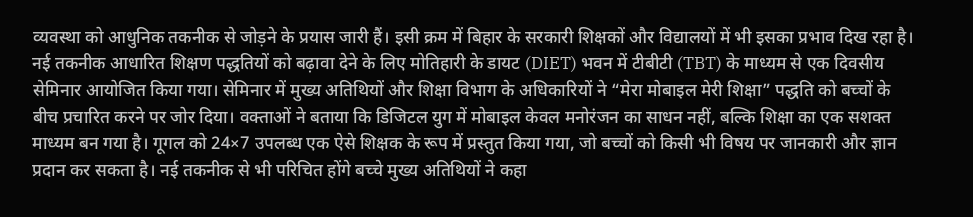व्यवस्था को आधुनिक तकनीक से जोड़ने के प्रयास जारी हैं। इसी क्रम में बिहार के सरकारी शिक्षकों और विद्यालयों में भी इसका प्रभाव दिख रहा है। नई तकनीक आधारित शिक्षण पद्धतियों को बढ़ावा देने के लिए मोतिहारी के डायट (DIET) भवन में टीबीटी (TBT) के माध्यम से एक दिवसीय सेमिनार आयोजित किया गया। सेमिनार में मुख्य अतिथियों और शिक्षा विभाग के अधिकारियों ने “मेरा मोबाइल मेरी शिक्षा” पद्धति को बच्चों के बीच प्रचारित करने पर जोर दिया। वक्ताओं ने बताया कि डिजिटल युग में मोबाइल केवल मनोरंजन का साधन नहीं, बल्कि शिक्षा का एक सशक्त माध्यम बन गया है। गूगल को 24×7 उपलब्ध एक ऐसे शिक्षक के रूप में प्रस्तुत किया गया, जो बच्चों को किसी भी विषय पर जानकारी और ज्ञान प्रदान कर सकता है। नई तकनीक से भी परिचित होंगे बच्चे मुख्य अतिथियों ने कहा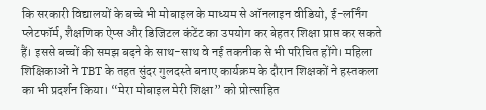कि सरकारी विद्यालयों के बच्चे भी मोबाइल के माध्यम से ऑनलाइन वीडियो, ई-लर्निंग प्लेटफॉर्म, शैक्षणिक ऐप्स और डिजिटल कंटेंट का उपयोग कर बेहतर शिक्षा प्राप्त कर सकते हैं। इससे बच्चों की समझ बढ़ने के साथ-साथ वे नई तकनीक से भी परिचित होंगे। महिला शिक्षिकाओं ने TBT के तहत सुंदर गुलदस्ते बनाए कार्यक्रम के दौरान शिक्षकों ने हस्तकला का भी प्रदर्शन किया। “मेरा मोबाइल मेरी शिक्षा” को प्रोत्साहित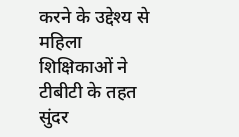करने के उद्देश्य से महिला शिक्षिकाओं ने टीबीटी के तहत सुंदर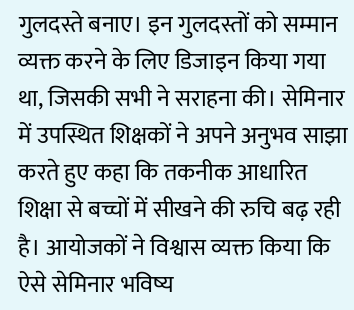गुलदस्ते बनाए। इन गुलदस्तों को सम्मान व्यक्त करने के लिए डिजाइन किया गया था, जिसकी सभी ने सराहना की। सेमिनार में उपस्थित शिक्षकों ने अपने अनुभव साझा करते हुए कहा कि तकनीक आधारित शिक्षा से बच्चों में सीखने की रुचि बढ़ रही है। आयोजकों ने विश्वास व्यक्त किया कि ऐसे सेमिनार भविष्य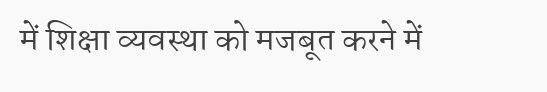में शिक्षा व्यवस्था को मजबूत करने में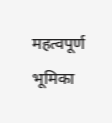महत्वपूर्ण भूमिका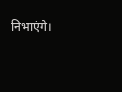निभाएंगे।